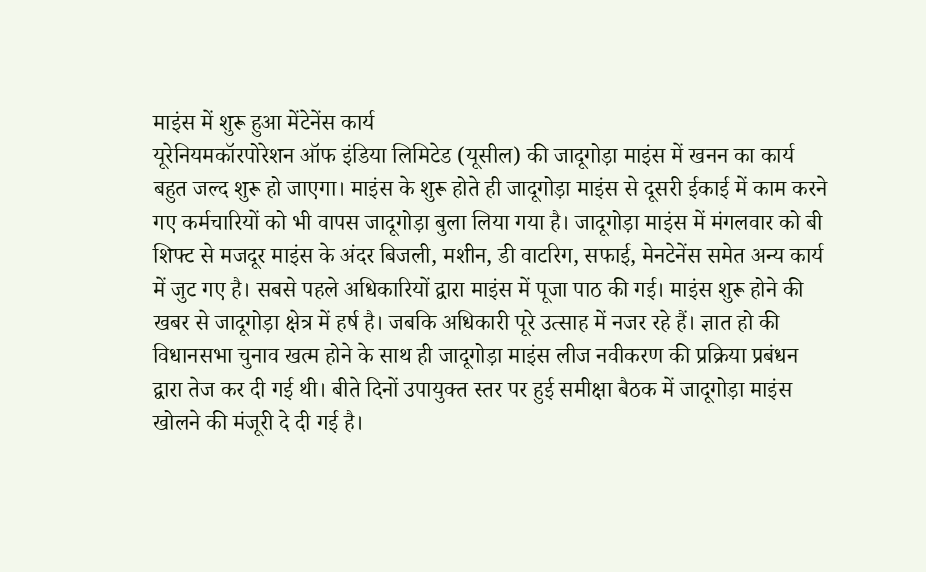माइंस में शुरू हुआ मेंटेनेंस कार्य
यूरेनियमकॉरपोरेशन ऑफ इंडिया लिमिटेड (यूसील) की जादूगोड़ा माइंस में खनन का कार्य बहुत जल्द शुरू हो जाएगा। माइंस के शुरू होते ही जादूगोड़ा माइंस से दूसरी ईकाई में काम करने गए कर्मचारियों को भी वापस जादूगोड़ा बुला लिया गया है। जादूगोड़ा माइंस में मंगलवार को बी शिफ्ट से मजदूर माइंस के अंदर बिजली, मशीन, डी वाटरिग, सफाई, मेनटेनेंस समेत अन्य कार्य में जुट गए है। सबसे पहले अधिकारियों द्वारा माइंस में पूजा पाठ की गई। माइंस शुरू होने की खबर से जादूगोड़ा क्षेत्र में हर्ष है। जबकि अधिकारी पूरे उत्साह में नजर रहे हैं। ज्ञात हो की विधानसभा चुनाव खत्म होने के साथ ही जादूगोड़ा माइंस लीज नवीकरण की प्रक्रिया प्रबंधन द्वारा तेज कर दी गई थी। बीते दिनों उपायुक्त स्तर पर हुई समीक्षा बैठक में जादूगोड़ा माइंस खोलने की मंजूरी दे दी गई है।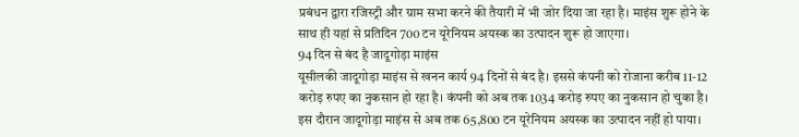प्रबंधन द्वारा रजिस्ट्री और ग्राम सभा करने की तैयारी में भी जोर दिया जा रहा है। माइंस शुरू होने के साथ ही यहां से प्रतिदिन 700 टन यूरेनियम अयस्क का उत्पादन शुरू हो जाएगा।
94 दिन से बंद है जादूगोड़ा माइंस
यूसीलकी जादूगोड़ा माइंस से खनन कार्य 94 दिनों से बंद है। इससे कंपनी को रोजाना करीब 11-12 करोड़ रुपए का नुकसान हो रहा है। कंपनी को अब तक 1034 करोड़ रुपए का नुकसान हो चुका है। इस दौरान जादूगोड़ा माइंस से अब तक 65,800 टन यूरेनियम अयस्क का उत्पादन नहीं हो पाया।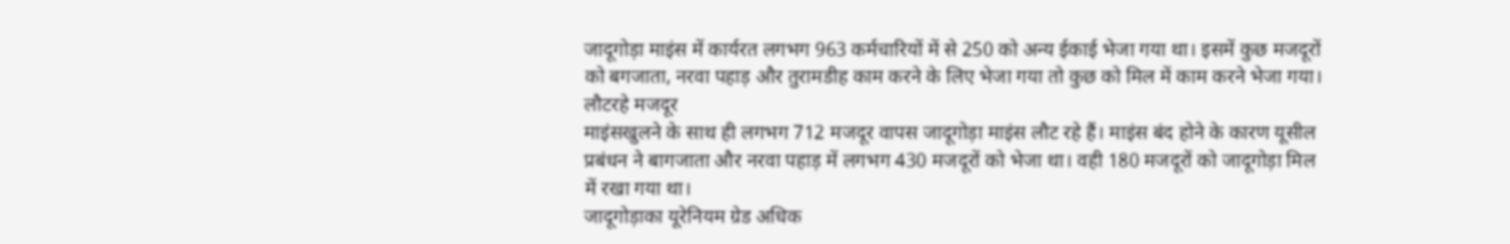जादूगोड़ा माइंस में कार्यरत लगभग 963 कर्मचारियों में से 250 को अन्य ईकाई भेजा गया था। इसमें कुछ मजदूरों को बगजाता, नरवा पहाड़ और तुरामडीह काम करने के लिए भेजा गया तो कुछ को मिल में काम करने भेजा गया।
लौटरहे मजदूर
माइंसखुलने के साथ ही लगभग 712 मजदूर वापस जादूगोड़ा माइंस लौट रहे हैं। माइंस बंद होने के कारण यूसील प्रबंधन ने बागजाता और नरवा पहाड़ में लगभग 430 मजदूरों को भेजा था। वही 180 मजदूरों को जादूगोड़ा मिल में रखा गया था।
जादूगोड़ाका यूरेनियम ग्रेड अधिक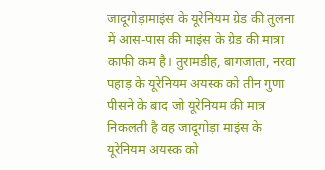जादूगोड़ामाइंस के यूरेनियम ग्रेड की तुलना में आस-पास की माइंस के ग्रेड की मात्रा काफी कम है। तुरामडीह, बागजाता, नरवा पहाड़ के यूरेनियम अयस्क को तीन गुणा पीसने के बाद जो यूरेनियम की मात्र निकलती है वह जादूगोड़ा माइंस के यूरेनियम अयस्क को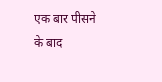एक बार पीसने के बाद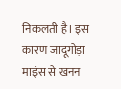निकलती है। इस कारण जादूगोड़ा माइंस से खनन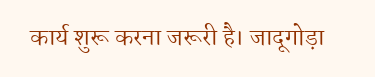कार्य शुरू करना जरूरी है। जादूगोड़ा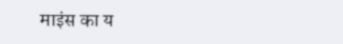माइंस का य